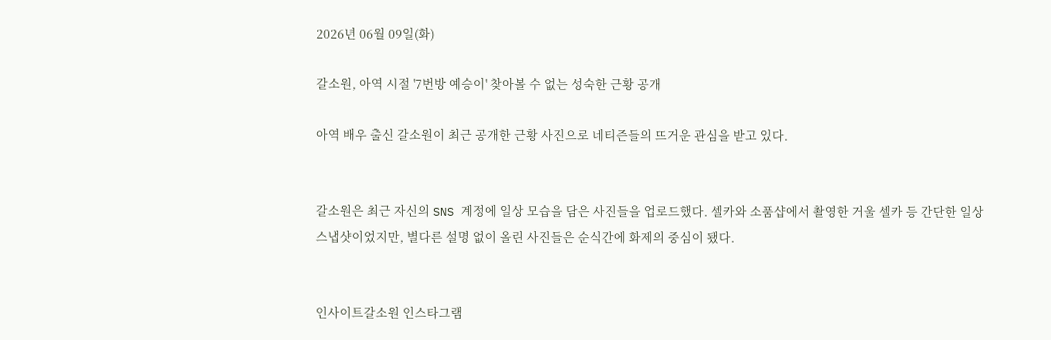2026년 06월 09일(화)

갈소원, 아역 시절 '7번방 예승이' 찾아볼 수 없는 성숙한 근황 공개

아역 배우 출신 갈소원이 최근 공개한 근황 사진으로 네티즌들의 뜨거운 관심을 받고 있다.


갈소원은 최근 자신의 SNS 계정에 일상 모습을 담은 사진들을 업로드했다. 셀카와 소품샵에서 촬영한 거울 셀카 등 간단한 일상 스냅샷이었지만, 별다른 설명 없이 올린 사진들은 순식간에 화제의 중심이 됐다.


인사이트갈소원 인스타그램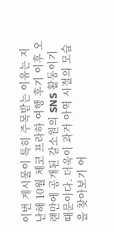이번 게시물이 특히 주목받는 이유는 지난해 10월 체코 프라하 여행 후기 이후 오랜만에 공개된 갈소원의 SNS 활동이기 때문이다. 더욱이 과거 아역 시절의 모습을 찾아보기 어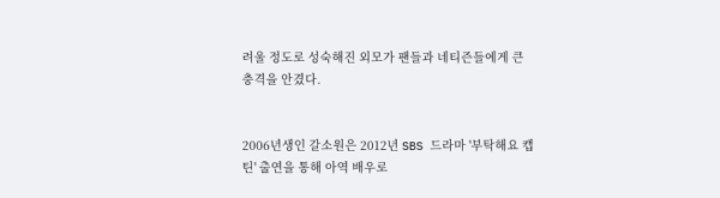려울 정도로 성숙해진 외모가 팬들과 네티즌들에게 큰 충격을 안겼다.


2006년생인 갈소원은 2012년 SBS 드라마 '부탁해요 캡틴' 출연을 통해 아역 배우로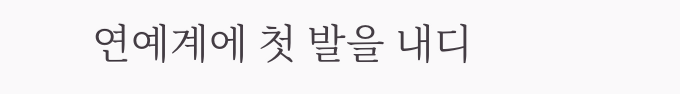연예계에 첫 발을 내디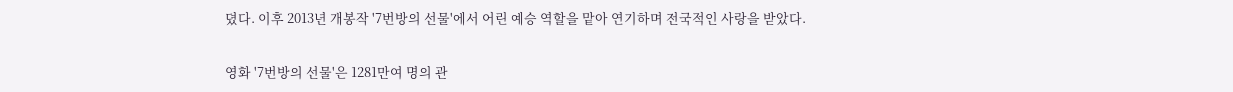뎠다. 이후 2013년 개봉작 '7번방의 선물'에서 어린 예승 역할을 맡아 연기하며 전국적인 사랑을 받았다.


영화 '7번방의 선물'은 1281만여 명의 관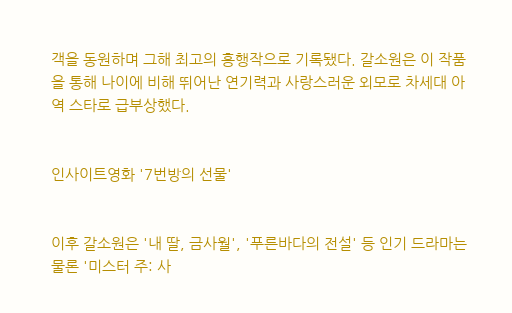객을 동원하며 그해 최고의 흥행작으로 기록됐다. 갈소원은 이 작품을 통해 나이에 비해 뛰어난 연기력과 사랑스러운 외모로 차세대 아역 스타로 급부상했다.


인사이트영화 '7번방의 선물'


이후 갈소원은 '내 딸, 금사월', '푸른바다의 전설' 등 인기 드라마는 물론 '미스터 주: 사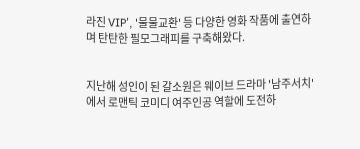라진 VIP', '물물교환' 등 다양한 영화 작품에 출연하며 탄탄한 필모그래피를 구축해왔다.


지난해 성인이 된 갈소원은 웨이브 드라마 '남주서치'에서 로맨틱 코미디 여주인공 역할에 도전하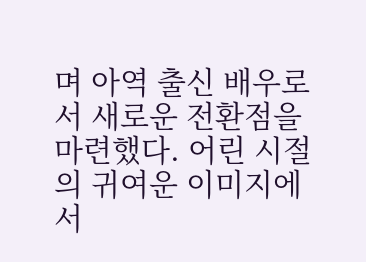며 아역 출신 배우로서 새로운 전환점을 마련했다. 어린 시절의 귀여운 이미지에서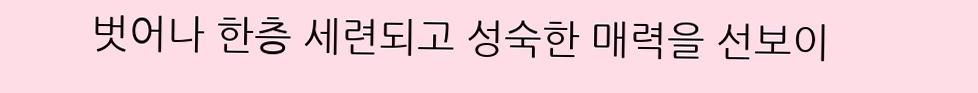벗어나 한층 세련되고 성숙한 매력을 선보이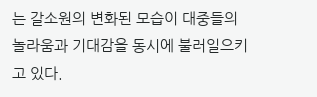는 갈소원의 변화된 모습이 대중들의 놀라움과 기대감을 동시에 불러일으키고 있다.